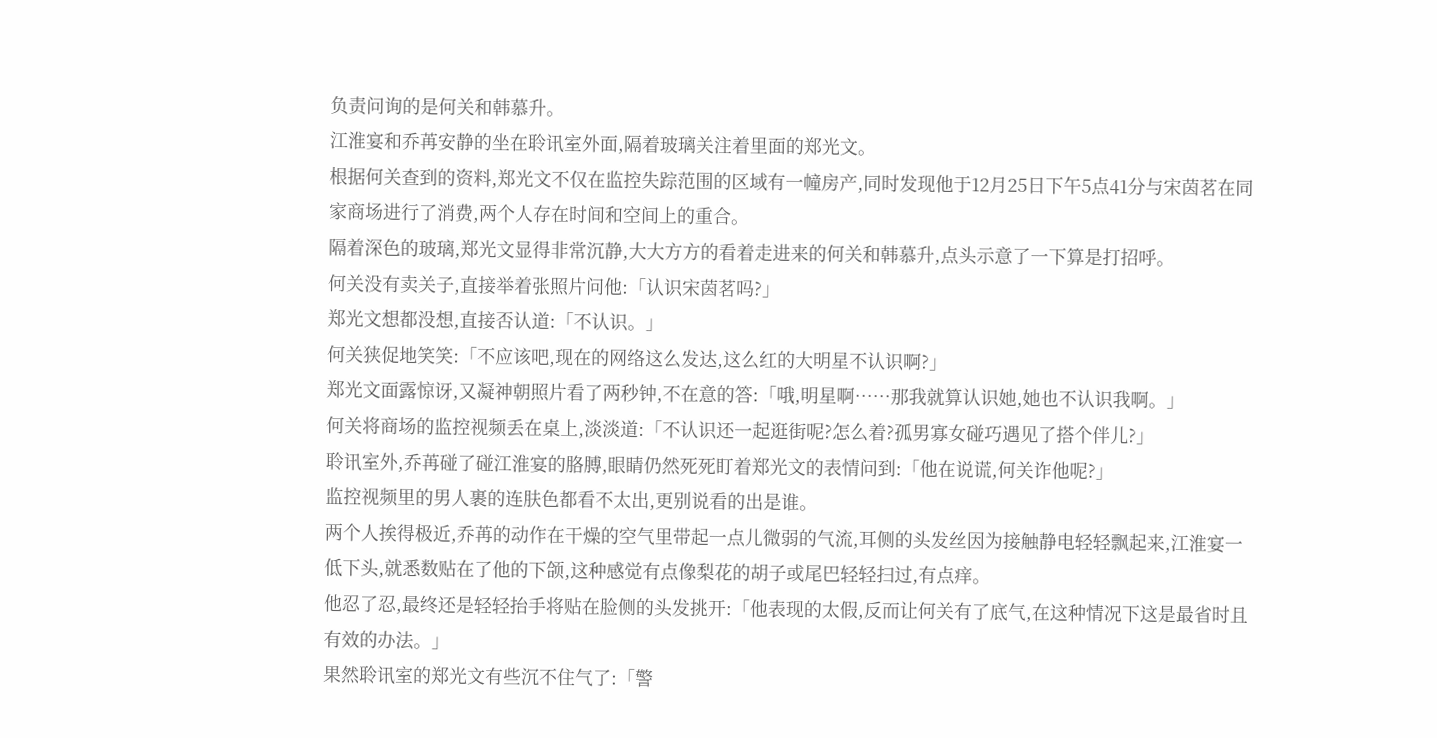负责问询的是何关和韩慕升。
江淮宴和乔苒安静的坐在聆讯室外面,隔着玻璃关注着里面的郑光文。
根据何关查到的资料,郑光文不仅在监控失踪范围的区域有一幢房产,同时发现他于12月25日下午5点41分与宋茵茗在同家商场进行了消费,两个人存在时间和空间上的重合。
隔着深色的玻璃,郑光文显得非常沉静,大大方方的看着走进来的何关和韩慕升,点头示意了一下算是打招呼。
何关没有卖关子,直接举着张照片问他:「认识宋茵茗吗?」
郑光文想都没想,直接否认道:「不认识。」
何关狭促地笑笑:「不应该吧,现在的网络这么发达,这么红的大明星不认识啊?」
郑光文面露惊讶,又凝神朝照片看了两秒钟,不在意的答:「哦,明星啊……那我就算认识她,她也不认识我啊。」
何关将商场的监控视频丢在桌上,淡淡道:「不认识还一起逛街呢?怎么着?孤男寡女碰巧遇见了搭个伴儿?」
聆讯室外,乔苒碰了碰江淮宴的胳膊,眼睛仍然死死盯着郑光文的表情问到:「他在说谎,何关诈他呢?」
监控视频里的男人裹的连肤色都看不太出,更别说看的出是谁。
两个人挨得极近,乔苒的动作在干燥的空气里带起一点儿微弱的气流,耳侧的头发丝因为接触静电轻轻飘起来,江淮宴一低下头,就悉数贴在了他的下颌,这种感觉有点像梨花的胡子或尾巴轻轻扫过,有点痒。
他忍了忍,最终还是轻轻抬手将贴在脸侧的头发挑开:「他表现的太假,反而让何关有了底气,在这种情况下这是最省时且有效的办法。」
果然聆讯室的郑光文有些沉不住气了:「警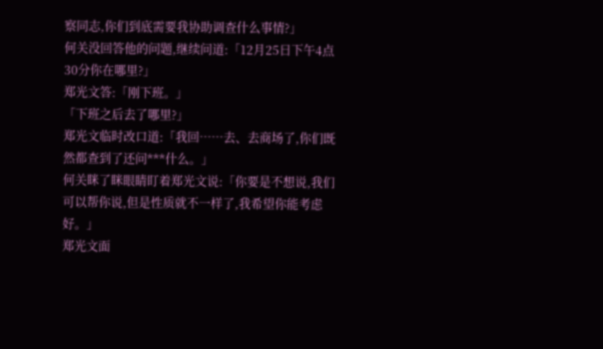察同志,你们到底需要我协助调查什么事情?」
何关没回答他的问题,继续问道:「12月25日下午4点30分你在哪里?」
郑光文答:「刚下班。」
「下班之后去了哪里?」
郑光文临时改口道:「我回……去、去商场了,你们既然都查到了还问***什么。」
何关眯了眯眼睛盯着郑光文说:「你要是不想说,我们可以帮你说,但是性质就不一样了,我希望你能考虑好。」
郑光文面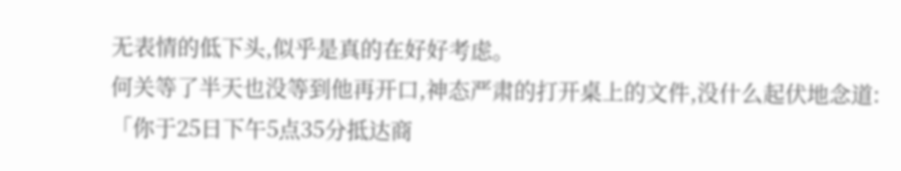无表情的低下头,似乎是真的在好好考虑。
何关等了半天也没等到他再开口,神态严肃的打开桌上的文件,没什么起伏地念道:「你于25日下午5点35分抵达商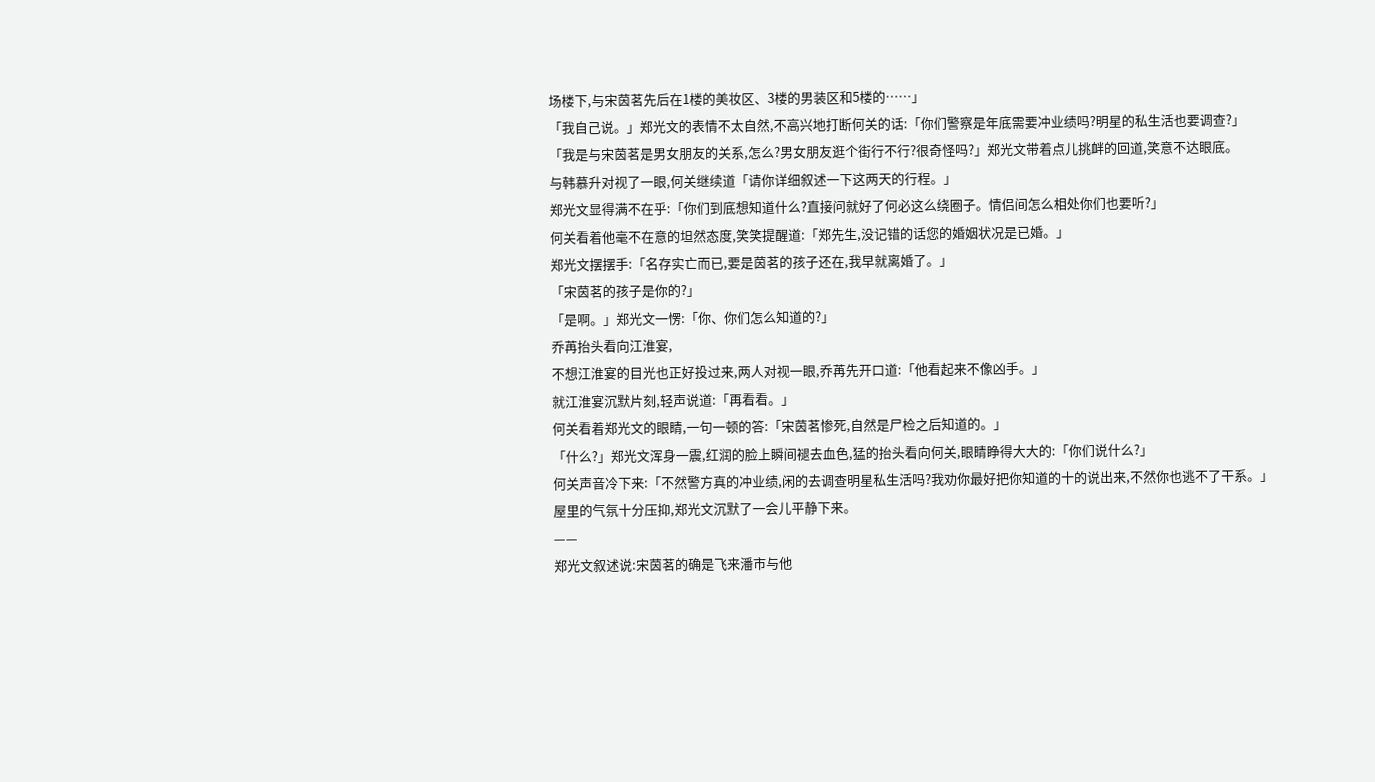场楼下,与宋茵茗先后在1楼的美妆区、3楼的男装区和5楼的……」
「我自己说。」郑光文的表情不太自然,不高兴地打断何关的话:「你们警察是年底需要冲业绩吗?明星的私生活也要调查?」
「我是与宋茵茗是男女朋友的关系,怎么?男女朋友逛个街行不行?很奇怪吗?」郑光文带着点儿挑衅的回道,笑意不达眼底。
与韩慕升对视了一眼,何关继续道「请你详细叙述一下这两天的行程。」
郑光文显得满不在乎:「你们到底想知道什么?直接问就好了何必这么绕圈子。情侣间怎么相处你们也要听?」
何关看着他毫不在意的坦然态度,笑笑提醒道:「郑先生,没记错的话您的婚姻状况是已婚。」
郑光文摆摆手:「名存实亡而已,要是茵茗的孩子还在,我早就离婚了。」
「宋茵茗的孩子是你的?」
「是啊。」郑光文一愣:「你、你们怎么知道的?」
乔苒抬头看向江淮宴,
不想江淮宴的目光也正好投过来,两人对视一眼,乔苒先开口道:「他看起来不像凶手。」
就江淮宴沉默片刻,轻声说道:「再看看。」
何关看着郑光文的眼睛,一句一顿的答:「宋茵茗惨死,自然是尸检之后知道的。」
「什么?」郑光文浑身一震,红润的脸上瞬间褪去血色,猛的抬头看向何关,眼睛睁得大大的:「你们说什么?」
何关声音冷下来:「不然警方真的冲业绩,闲的去调查明星私生活吗?我劝你最好把你知道的十的说出来,不然你也逃不了干系。」
屋里的气氛十分压抑,郑光文沉默了一会儿平静下来。
——
郑光文叙述说:宋茵茗的确是飞来潘市与他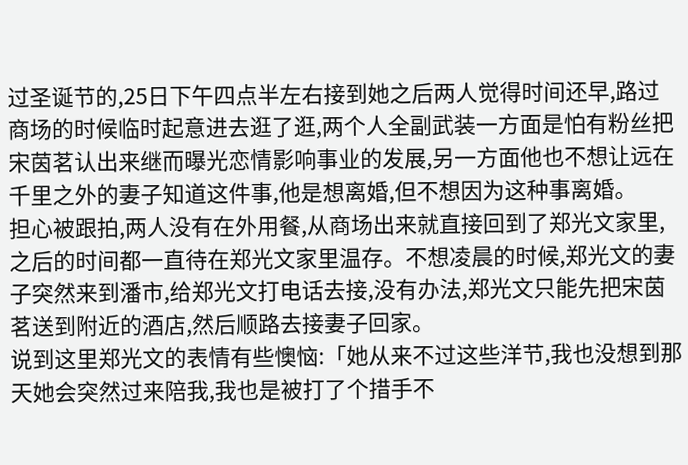过圣诞节的,25日下午四点半左右接到她之后两人觉得时间还早,路过商场的时候临时起意进去逛了逛,两个人全副武装一方面是怕有粉丝把宋茵茗认出来继而曝光恋情影响事业的发展,另一方面他也不想让远在千里之外的妻子知道这件事,他是想离婚,但不想因为这种事离婚。
担心被跟拍,两人没有在外用餐,从商场出来就直接回到了郑光文家里,之后的时间都一直待在郑光文家里温存。不想凌晨的时候,郑光文的妻子突然来到潘市,给郑光文打电话去接,没有办法,郑光文只能先把宋茵茗送到附近的酒店,然后顺路去接妻子回家。
说到这里郑光文的表情有些懊恼:「她从来不过这些洋节,我也没想到那天她会突然过来陪我,我也是被打了个措手不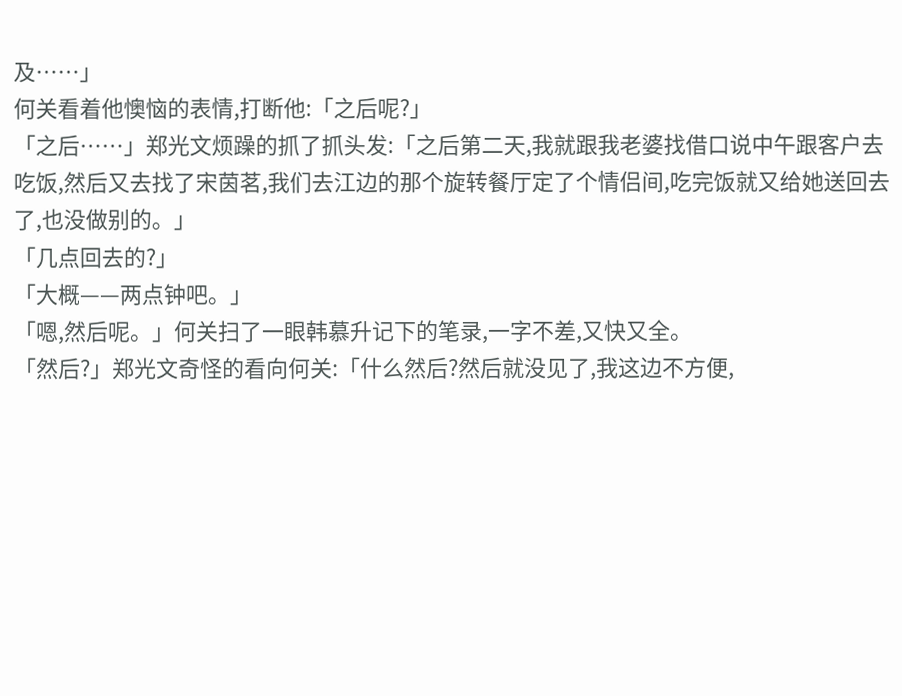及……」
何关看着他懊恼的表情,打断他:「之后呢?」
「之后……」郑光文烦躁的抓了抓头发:「之后第二天,我就跟我老婆找借口说中午跟客户去吃饭,然后又去找了宋茵茗,我们去江边的那个旋转餐厅定了个情侣间,吃完饭就又给她送回去了,也没做别的。」
「几点回去的?」
「大概——两点钟吧。」
「嗯,然后呢。」何关扫了一眼韩慕升记下的笔录,一字不差,又快又全。
「然后?」郑光文奇怪的看向何关:「什么然后?然后就没见了,我这边不方便,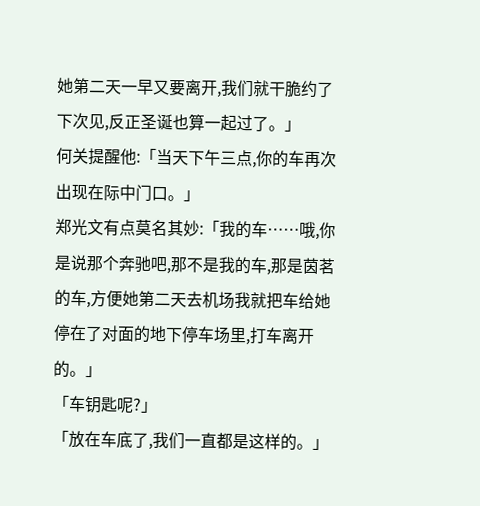她第二天一早又要离开,我们就干脆约了下次见,反正圣诞也算一起过了。」
何关提醒他:「当天下午三点,你的车再次出现在际中门口。」
郑光文有点莫名其妙:「我的车……哦,你是说那个奔驰吧,那不是我的车,那是茵茗的车,方便她第二天去机场我就把车给她停在了对面的地下停车场里,打车离开的。」
「车钥匙呢?」
「放在车底了,我们一直都是这样的。」